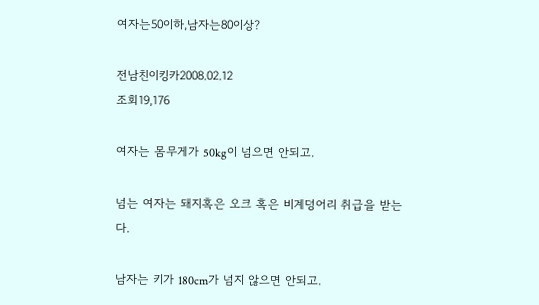여자는50이하,남자는80이상?

전남친이킹카2008.02.12
조회19,176

여자는 몸무게가 50kg이 넘으면 안되고.

넘는 여자는 돼지혹은 오크 혹은 비계덩어리 취급을 받는다.

남자는 키가 180cm가 넘지 않으면 안되고.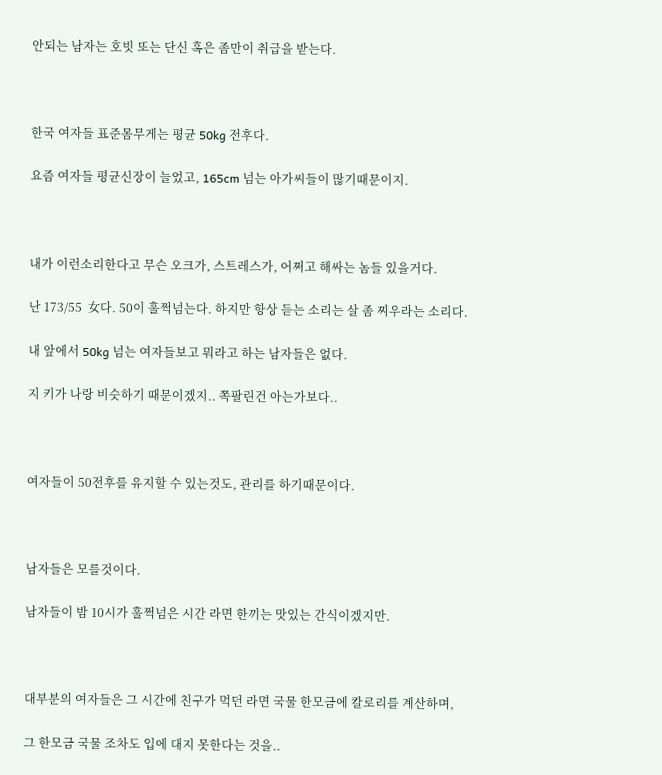안되는 남자는 호빗 또는 단신 혹은 좀만이 취급을 받는다.



한국 여자들 표준몸무게는 평균 50kg 전후다.

요즘 여자들 평균신장이 늘었고, 165cm 넘는 아가씨들이 많기때문이지.



내가 이런소리한다고 무슨 오크가, 스트레스가, 어쩌고 해싸는 놈들 있을거다.

난 173/55  女다. 50이 훌쩍넘는다. 하지만 항상 듣는 소리는 살 좀 찌우라는 소리다.

내 앞에서 50kg 넘는 여자들보고 뭐라고 하는 남자들은 없다.

지 키가 나랑 비슷하기 때문이겠지.. 쪽팔린건 아는가보다..



여자들이 50전후를 유지할 수 있는것도, 관리를 하기때문이다.



남자들은 모를것이다.

남자들이 밤 10시가 훌쩍넘은 시간 라면 한끼는 맛있는 간식이겠지만.



대부분의 여자들은 그 시간에 친구가 먹던 라면 국물 한모금에 칼로리를 계산하며,

그 한모금 국물 조차도 입에 대지 못한다는 것을..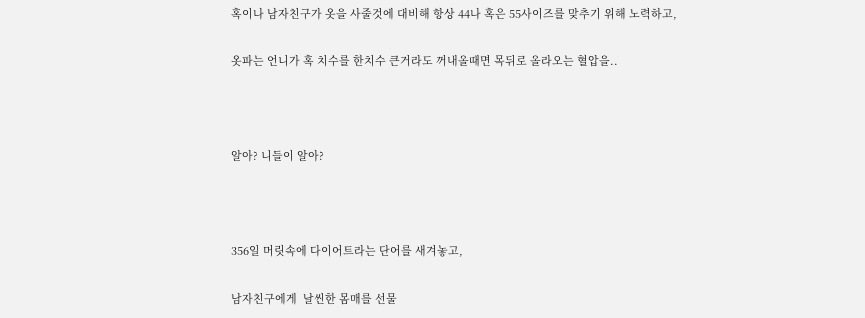혹이나 남자친구가 옷을 사줄것에 대비해 항상 44나 혹은 55사이즈를 맞추기 위해 노력하고,

옷파는 언니가 혹 치수를 한치수 큰거라도 꺼내올때면 목뒤로 올라오는 혈압을..



알아? 니들이 알아?



356일 머릿속에 다이어트라는 단어를 새겨놓고,

남자친구에게  날씬한 몸매를 선물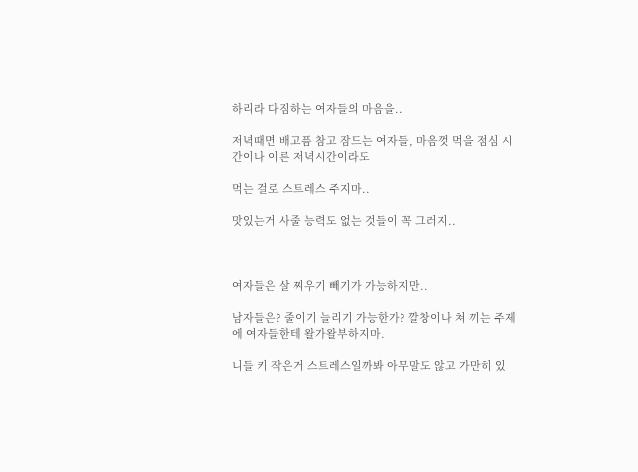하리라 다짐하는 여자들의 마음을..

저녁때면 배고픔 참고 잠드는 여자들, 마음껏 먹을 점심 시간이나 이른 저녁시간이라도

먹는 걸로 스트레스 주지마..

맛있는거 사줄 능력도 없는 것들이 꼭 그러지..



여자들은 살 찌우기 빼기가 가능하지만..

남자들은? 줄이기 늘리기 가능한가? 깔창이나 쳐 끼는 주제에 여자들한테 왈가왈부하지마.

니들 키 작은거 스트레스일까봐 아무말도 않고 가만히 있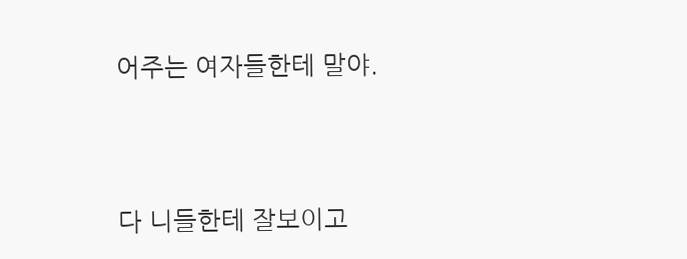어주는 여자들한테 말야.



다 니들한테 잘보이고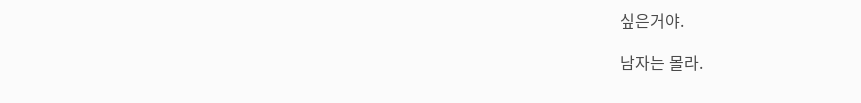싶은거야.

남자는 몰라.